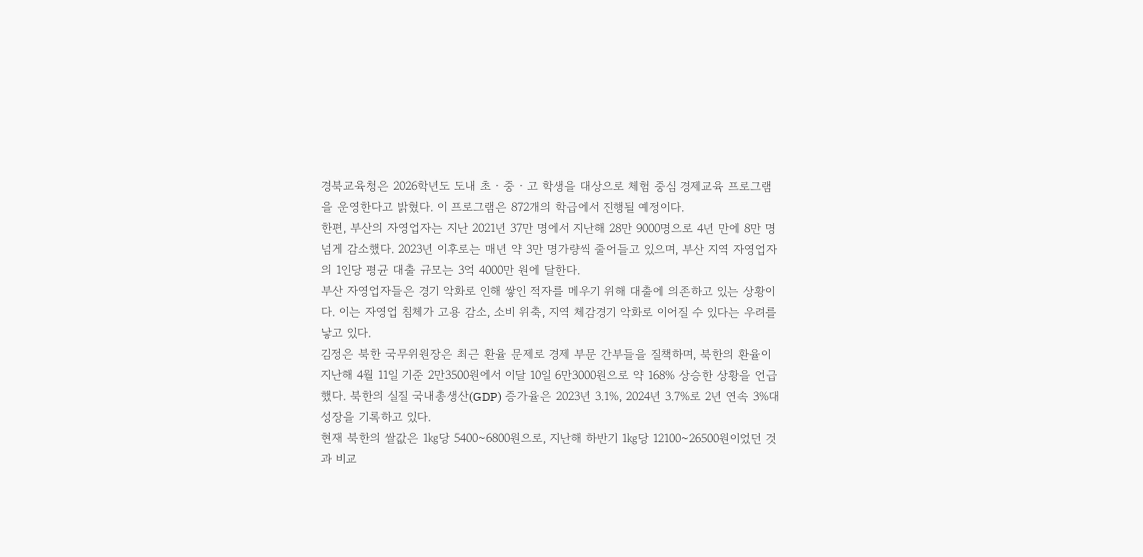경북교육청은 2026학년도 도내 초‧중‧고 학생을 대상으로 체험 중심 경제교육 프로그램을 운영한다고 밝혔다. 이 프로그램은 872개의 학급에서 진행될 예정이다.
한편, 부산의 자영업자는 지난 2021년 37만 명에서 지난해 28만 9000명으로 4년 만에 8만 명 넘게 감소했다. 2023년 이후로는 매년 약 3만 명가량씩 줄어들고 있으며, 부산 지역 자영업자의 1인당 평균 대출 규모는 3억 4000만 원에 달한다.
부산 자영업자들은 경기 악화로 인해 쌓인 적자를 메우기 위해 대출에 의존하고 있는 상황이다. 이는 자영업 침체가 고용 감소, 소비 위축, 지역 체감경기 악화로 이어질 수 있다는 우려를 낳고 있다.
김정은 북한 국무위원장은 최근 환율 문제로 경제 부문 간부들을 질책하며, 북한의 환율이 지난해 4월 11일 기준 2만3500원에서 이달 10일 6만3000원으로 약 168% 상승한 상황을 언급했다. 북한의 실질 국내총생산(GDP) 증가율은 2023년 3.1%, 2024년 3.7%로 2년 연속 3%대 성장을 기록하고 있다.
현재 북한의 쌀값은 1㎏당 5400~6800원으로, 지난해 하반기 1㎏당 12100~26500원이었던 것과 비교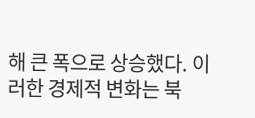해 큰 폭으로 상승했다. 이러한 경제적 변화는 북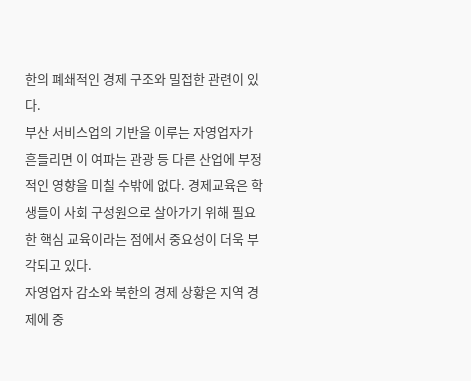한의 폐쇄적인 경제 구조와 밀접한 관련이 있다.
부산 서비스업의 기반을 이루는 자영업자가 흔들리면 이 여파는 관광 등 다른 산업에 부정적인 영향을 미칠 수밖에 없다. 경제교육은 학생들이 사회 구성원으로 살아가기 위해 필요한 핵심 교육이라는 점에서 중요성이 더욱 부각되고 있다.
자영업자 감소와 북한의 경제 상황은 지역 경제에 중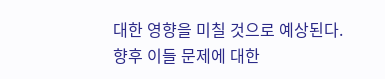대한 영향을 미칠 것으로 예상된다. 향후 이들 문제에 대한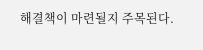해결책이 마련될지 주목된다.